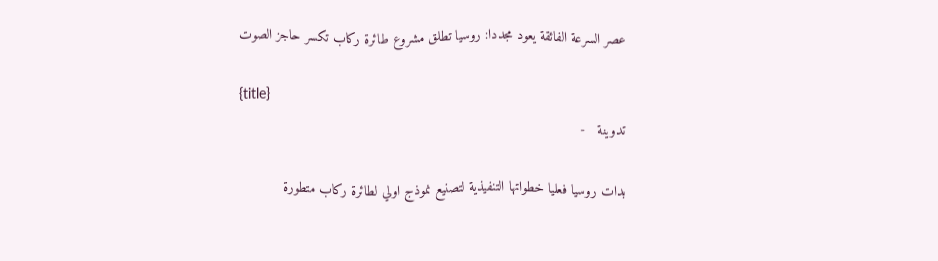عصر السرعة الفائقة يعود مجددا: روسيا تطلق مشروع طائرة ركاب تكسر حاجز الصوت

{title}
تدوينة   -

بدات روسيا فعليا خطواتها التنفيذية لتصنيع نموذج اولي لطائرة ركاب متطورة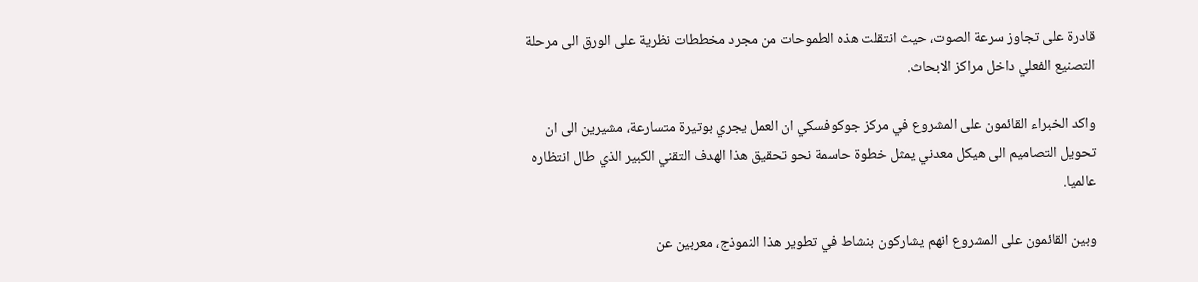قادرة على تجاوز سرعة الصوت، حيث انتقلت هذه الطموحات من مجرد مخططات نظرية على الورق الى مرحلة التصنيع الفعلي داخل مراكز الابحاث.

واكد الخبراء القائمون على المشروع في مركز جوكوفسكي ان العمل يجري بوتيرة متسارعة، مشيرين الى ان تحويل التصاميم الى هيكل معدني يمثل خطوة حاسمة نحو تحقيق هذا الهدف التقني الكبير الذي طال انتظاره عالميا.

وبين القائمون على المشروع انهم يشاركون بنشاط في تطوير هذا النموذج، معربين عن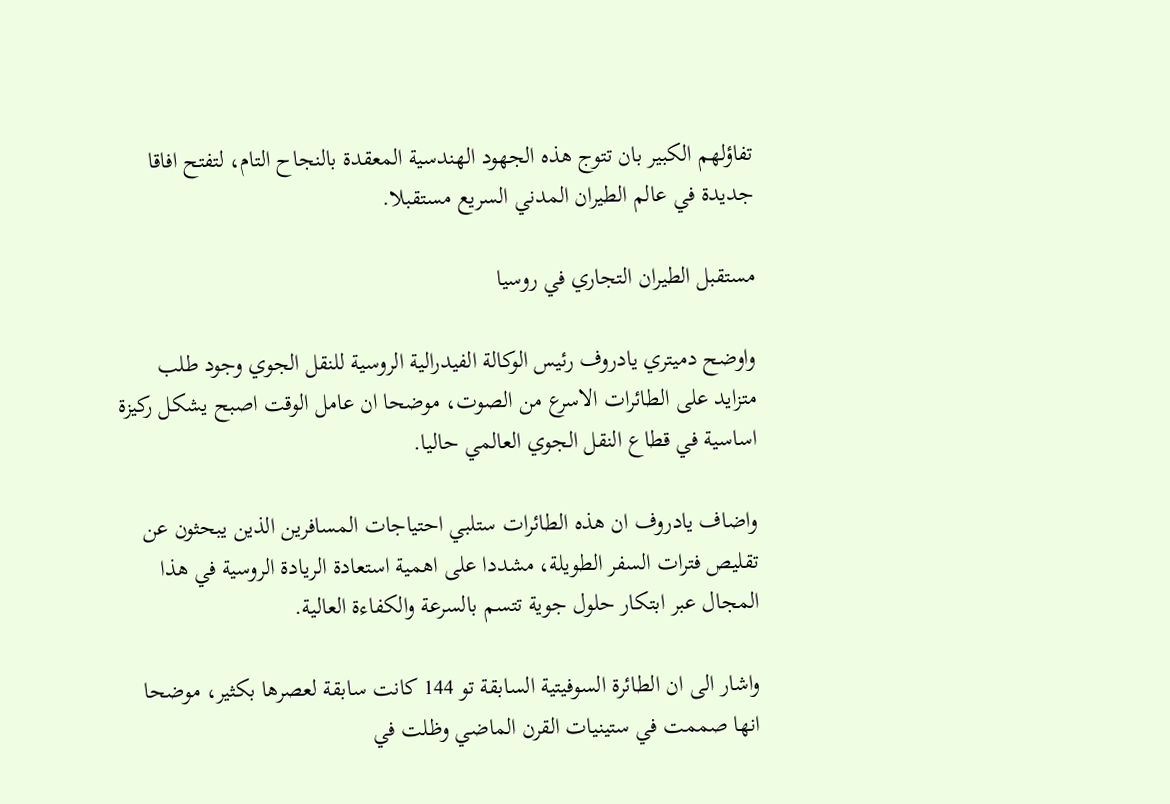تفاؤلهم الكبير بان تتوج هذه الجهود الهندسية المعقدة بالنجاح التام، لتفتح افاقا جديدة في عالم الطيران المدني السريع مستقبلا.

مستقبل الطيران التجاري في روسيا

واوضح دميتري يادروف رئيس الوكالة الفيدرالية الروسية للنقل الجوي وجود طلب متزايد على الطائرات الاسرع من الصوت، موضحا ان عامل الوقت اصبح يشكل ركيزة اساسية في قطاع النقل الجوي العالمي حاليا.

واضاف يادروف ان هذه الطائرات ستلبي احتياجات المسافرين الذين يبحثون عن تقليص فترات السفر الطويلة، مشددا على اهمية استعادة الريادة الروسية في هذا المجال عبر ابتكار حلول جوية تتسم بالسرعة والكفاءة العالية.

واشار الى ان الطائرة السوفيتية السابقة تو 144 كانت سابقة لعصرها بكثير، موضحا انها صممت في ستينيات القرن الماضي وظلت في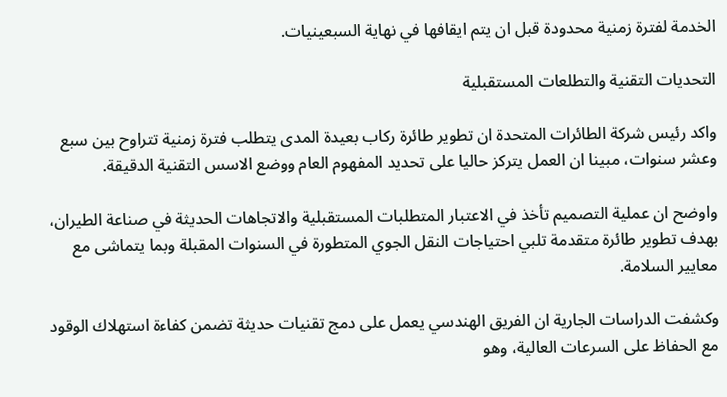الخدمة لفترة زمنية محدودة قبل ان يتم ايقافها في نهاية السبعينيات.

التحديات التقنية والتطلعات المستقبلية

واكد رئيس شركة الطائرات المتحدة ان تطوير طائرة ركاب بعيدة المدى يتطلب فترة زمنية تتراوح بين سبع وعشر سنوات، مبينا ان العمل يتركز حاليا على تحديد المفهوم العام ووضع الاسس التقنية الدقيقة.

واوضح ان عملية التصميم تأخذ في الاعتبار المتطلبات المستقبلية والاتجاهات الحديثة في صناعة الطيران، بهدف تطوير طائرة متقدمة تلبي احتياجات النقل الجوي المتطورة في السنوات المقبلة وبما يتماشى مع معايير السلامة.

وكشفت الدراسات الجارية ان الفريق الهندسي يعمل على دمج تقنيات حديثة تضمن كفاءة استهلاك الوقود مع الحفاظ على السرعات العالية، وهو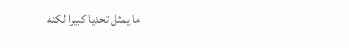ما يمثل تحديا كبيرا لكنه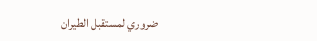ضروري لمستقبل الطيران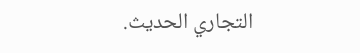التجاري الحديث.